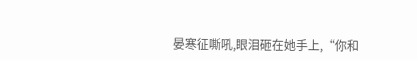晏寒征嘶吼,眼泪砸在她手上,“你和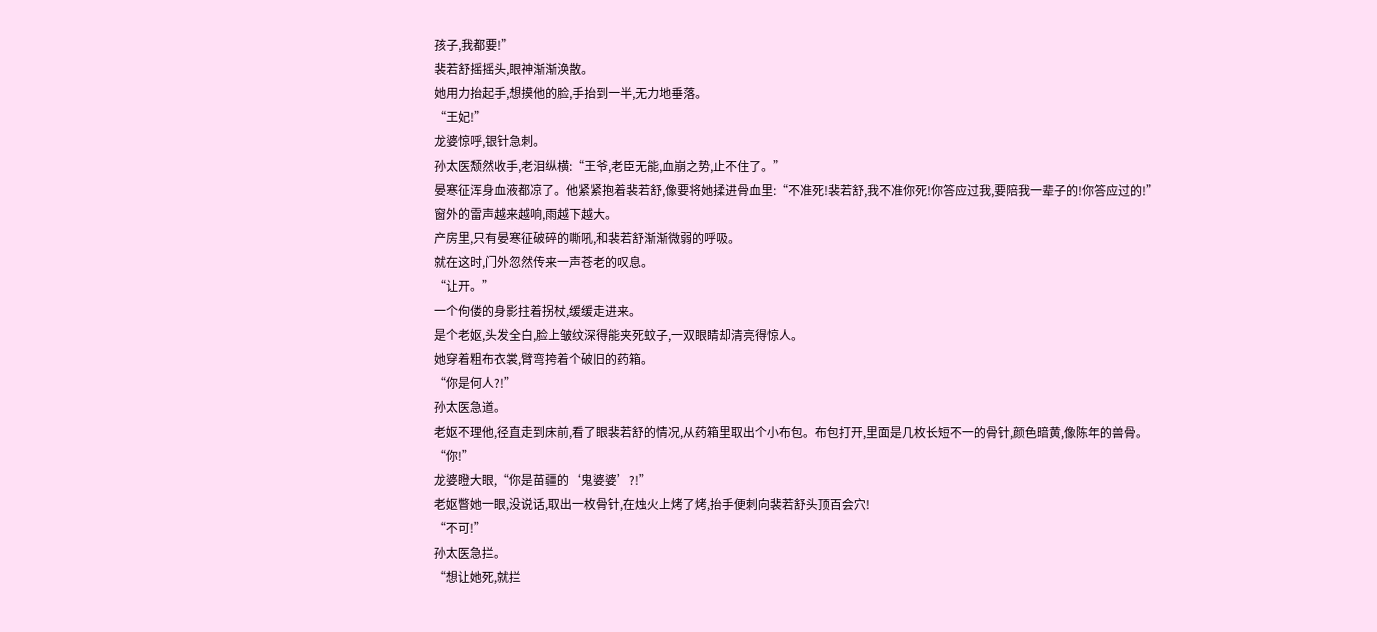孩子,我都要!”
裴若舒摇摇头,眼神渐渐涣散。
她用力抬起手,想摸他的脸,手抬到一半,无力地垂落。
“王妃!”
龙婆惊呼,银针急刺。
孙太医颓然收手,老泪纵横:“王爷,老臣无能,血崩之势,止不住了。”
晏寒征浑身血液都凉了。他紧紧抱着裴若舒,像要将她揉进骨血里:“不准死!裴若舒,我不准你死!你答应过我,要陪我一辈子的!你答应过的!”
窗外的雷声越来越响,雨越下越大。
产房里,只有晏寒征破碎的嘶吼,和裴若舒渐渐微弱的呼吸。
就在这时,门外忽然传来一声苍老的叹息。
“让开。”
一个佝偻的身影拄着拐杖,缓缓走进来。
是个老妪,头发全白,脸上皱纹深得能夹死蚊子,一双眼睛却清亮得惊人。
她穿着粗布衣裳,臂弯挎着个破旧的药箱。
“你是何人?!”
孙太医急道。
老妪不理他,径直走到床前,看了眼裴若舒的情况,从药箱里取出个小布包。布包打开,里面是几枚长短不一的骨针,颜色暗黄,像陈年的兽骨。
“你!”
龙婆瞪大眼,“你是苗疆的‘鬼婆婆’?!”
老妪瞥她一眼,没说话,取出一枚骨针,在烛火上烤了烤,抬手便刺向裴若舒头顶百会穴!
“不可!”
孙太医急拦。
“想让她死,就拦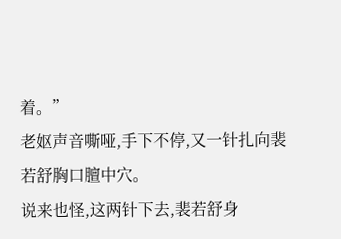着。”
老妪声音嘶哑,手下不停,又一针扎向裴若舒胸口膻中穴。
说来也怪,这两针下去,裴若舒身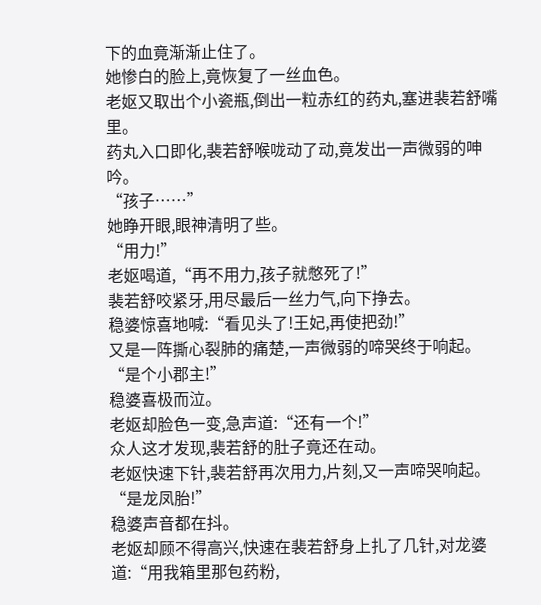下的血竟渐渐止住了。
她惨白的脸上,竟恢复了一丝血色。
老妪又取出个小瓷瓶,倒出一粒赤红的药丸,塞进裴若舒嘴里。
药丸入口即化,裴若舒喉咙动了动,竟发出一声微弱的呻吟。
“孩子……”
她睁开眼,眼神清明了些。
“用力!”
老妪喝道,“再不用力,孩子就憋死了!”
裴若舒咬紧牙,用尽最后一丝力气,向下挣去。
稳婆惊喜地喊:“看见头了!王妃,再使把劲!”
又是一阵撕心裂肺的痛楚,一声微弱的啼哭终于响起。
“是个小郡主!”
稳婆喜极而泣。
老妪却脸色一变,急声道:“还有一个!”
众人这才发现,裴若舒的肚子竟还在动。
老妪快速下针,裴若舒再次用力,片刻,又一声啼哭响起。
“是龙凤胎!”
稳婆声音都在抖。
老妪却顾不得高兴,快速在裴若舒身上扎了几针,对龙婆道:“用我箱里那包药粉,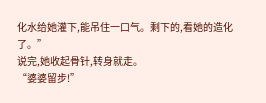化水给她灌下,能吊住一口气。剩下的,看她的造化了。”
说完,她收起骨针,转身就走。
“婆婆留步!”